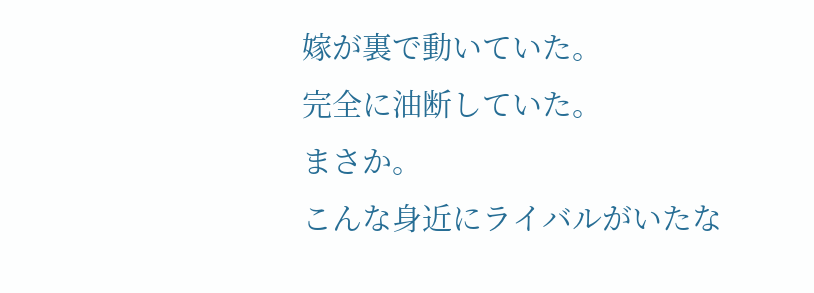嫁が裏で動いていた。
完全に油断していた。
まさか。
こんな身近にライバルがいたな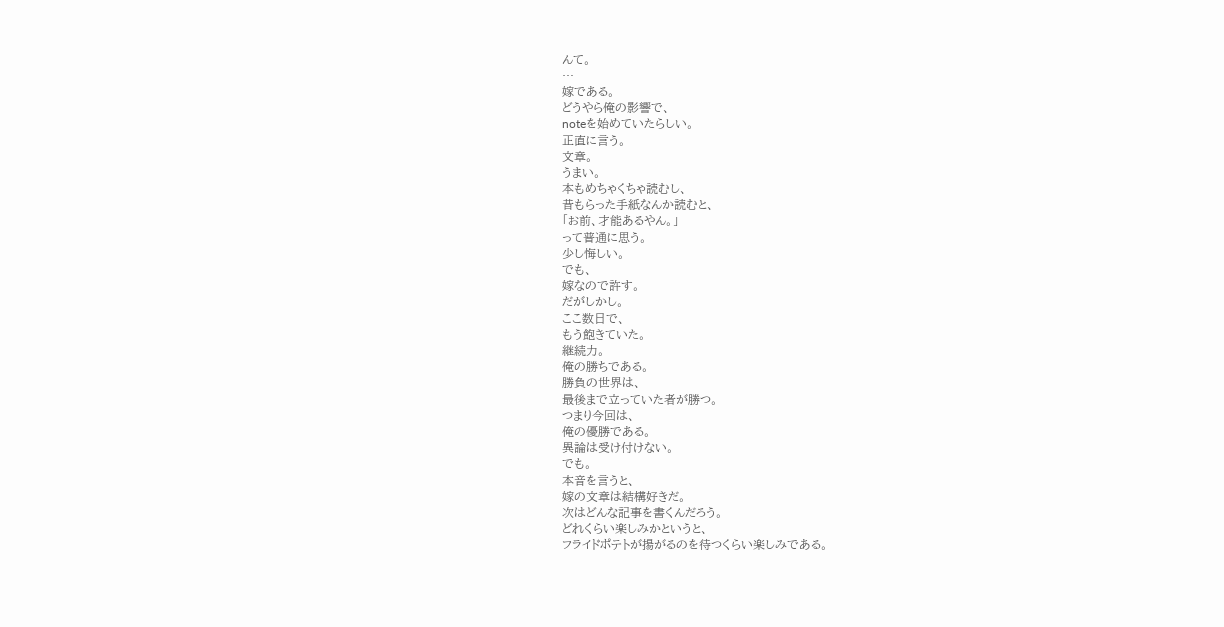んて。
…
嫁である。
どうやら俺の影響で、
noteを始めていたらしい。
正直に言う。
文章。
うまい。
本もめちゃくちゃ読むし、
昔もらった手紙なんか読むと、
「お前、才能あるやん。」
って普通に思う。
少し悔しい。
でも、
嫁なので許す。
だがしかし。
ここ数日で、
もう飽きていた。
継続力。
俺の勝ちである。
勝負の世界は、
最後まで立っていた者が勝つ。
つまり今回は、
俺の優勝である。
異論は受け付けない。
でも。
本音を言うと、
嫁の文章は結構好きだ。
次はどんな記事を書くんだろう。
どれくらい楽しみかというと、
フライドポテトが揚がるのを待つくらい楽しみである。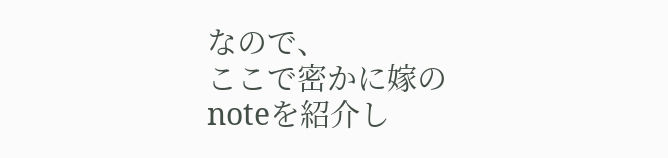なので、
ここで密かに嫁のnoteを紹介し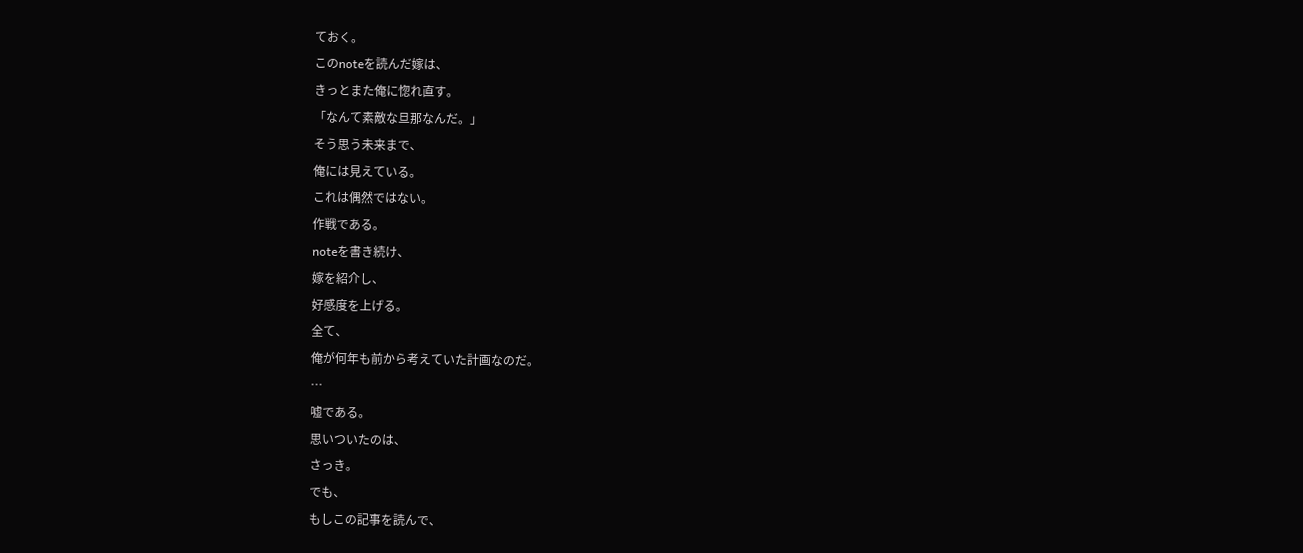ておく。
このnoteを読んだ嫁は、
きっとまた俺に惚れ直す。
「なんて素敵な旦那なんだ。」
そう思う未来まで、
俺には見えている。
これは偶然ではない。
作戦である。
noteを書き続け、
嫁を紹介し、
好感度を上げる。
全て、
俺が何年も前から考えていた計画なのだ。
…
嘘である。
思いついたのは、
さっき。
でも、
もしこの記事を読んで、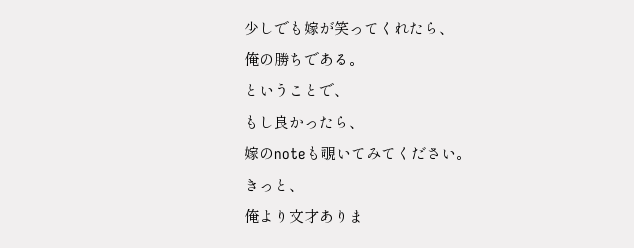少しでも嫁が笑ってくれたら、
俺の勝ちである。
ということで、
もし良かったら、
嫁のnoteも覗いてみてください。
きっと、
俺より文才ありま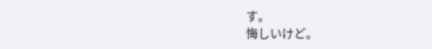す。
悔しいけど。